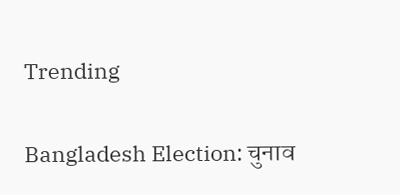Trending

Bangladesh Election: चुनाव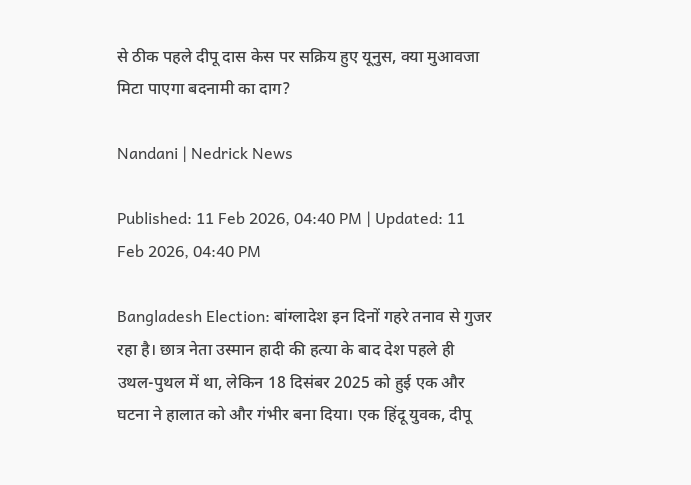से ठीक पहले दीपू दास केस पर सक्रिय हुए यूनुस, क्या मुआवजा मिटा पाएगा बदनामी का दाग?

Nandani | Nedrick News

Published: 11 Feb 2026, 04:40 PM | Updated: 11 Feb 2026, 04:40 PM

Bangladesh Election: बांग्लादेश इन दिनों गहरे तनाव से गुजर रहा है। छात्र नेता उस्मान हादी की हत्या के बाद देश पहले ही उथल-पुथल में था, लेकिन 18 दिसंबर 2025 को हुई एक और घटना ने हालात को और गंभीर बना दिया। एक हिंदू युवक, दीपू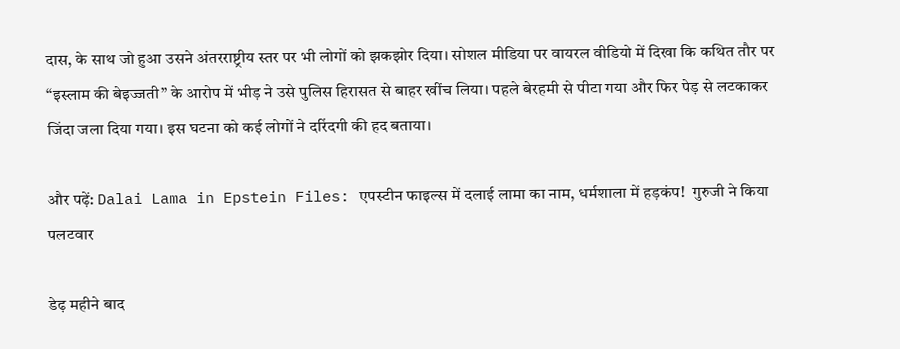दास, के साथ जो हुआ उसने अंतरराष्ट्रीय स्तर पर भी लोगों को झकझोर दिया। सोशल मीडिया पर वायरल वीडियो में दिखा कि कथित तौर पर “इस्लाम की बेइज्जती” के आरोप में भीड़ ने उसे पुलिस हिरासत से बाहर खींच लिया। पहले बेरहमी से पीटा गया और फिर पेड़ से लटकाकर जिंदा जला दिया गया। इस घटना को कई लोगों ने दरिंदगी की हद बताया।

और पढ़ें: Dalai Lama in Epstein Files: एपस्टीन फाइल्स में दलाई लामा का नाम, धर्मशाला में हड़कंप!  गुरुजी ने किया पलटवार

डेढ़ महीने बाद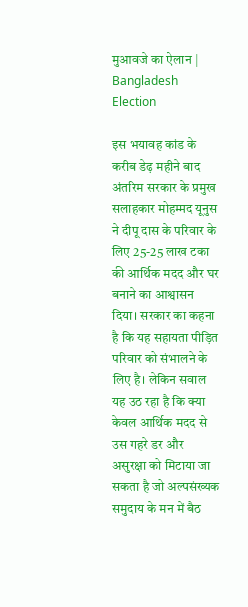मुआवजे का ऐलान | Bangladesh Election

इस भयावह कांड के करीब डेढ़ महीने बाद अंतरिम सरकार के प्रमुख सलाहकार मोहम्मद यूनुस ने दीपू दास के परिवार के लिए 25-25 लाख टका की आर्थिक मदद और घर बनाने का आश्वासन दिया। सरकार का कहना है कि यह सहायता पीड़ित परिवार को संभालने के लिए है। लेकिन सवाल यह उठ रहा है कि क्या केवल आर्थिक मदद से उस गहरे डर और असुरक्षा को मिटाया जा सकता है जो अल्पसंख्यक समुदाय के मन में बैठ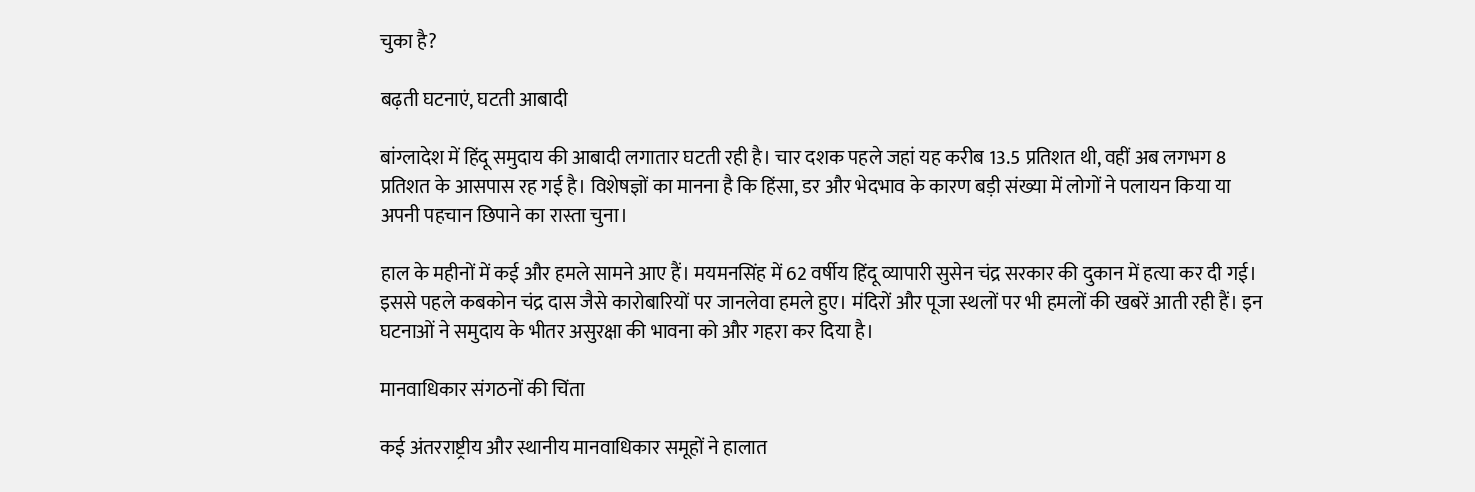चुका है?

बढ़ती घटनाएं, घटती आबादी

बांग्लादेश में हिंदू समुदाय की आबादी लगातार घटती रही है। चार दशक पहले जहां यह करीब 13.5 प्रतिशत थी, वहीं अब लगभग 8 प्रतिशत के आसपास रह गई है। विशेषज्ञों का मानना है कि हिंसा, डर और भेदभाव के कारण बड़ी संख्या में लोगों ने पलायन किया या अपनी पहचान छिपाने का रास्ता चुना।

हाल के महीनों में कई और हमले सामने आए हैं। मयमनसिंह में 62 वर्षीय हिंदू व्यापारी सुसेन चंद्र सरकार की दुकान में हत्या कर दी गई। इससे पहले कबकोन चंद्र दास जैसे कारोबारियों पर जानलेवा हमले हुए। मंदिरों और पूजा स्थलों पर भी हमलों की खबरें आती रही हैं। इन घटनाओं ने समुदाय के भीतर असुरक्षा की भावना को और गहरा कर दिया है।

मानवाधिकार संगठनों की चिंता

कई अंतरराष्ट्रीय और स्थानीय मानवाधिकार समूहों ने हालात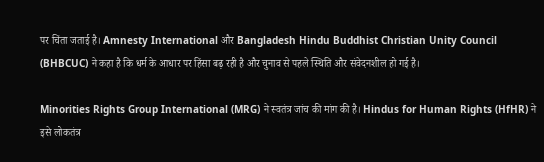पर चिंता जताई है। Amnesty International और Bangladesh Hindu Buddhist Christian Unity Council (BHBCUC) ने कहा है कि धर्म के आधार पर हिंसा बढ़ रही है और चुनाव से पहले स्थिति और संवेदनशील हो गई है।

Minorities Rights Group International (MRG) ने स्वतंत्र जांच की मांग की है। Hindus for Human Rights (HfHR) ने इसे लोकतंत्र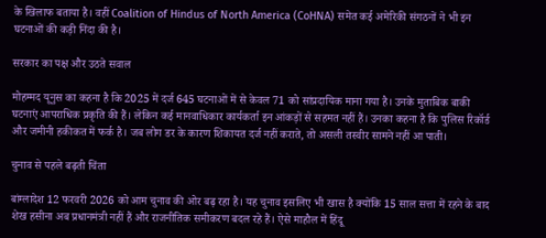के खिलाफ बताया है। वहीं Coalition of Hindus of North America (CoHNA) समेत कई अमेरिकी संगठनों ने भी इन घटनाओं की कड़ी निंदा की है।

सरकार का पक्ष और उठते सवाल

मोहम्मद यूनुस का कहना है कि 2025 में दर्ज 645 घटनाओं में से केवल 71 को सांप्रदायिक माना गया है। उनके मुताबिक बाकी घटनाएं आपराधिक प्रकृति की हैं। लेकिन कई मानवाधिकार कार्यकर्ता इन आंकड़ों से सहमत नहीं हैं। उनका कहना है कि पुलिस रिकॉर्ड और जमीनी हकीकत में फर्क है। जब लोग डर के कारण शिकायत दर्ज नहीं कराते, तो असली तस्वीर सामने नहीं आ पाती।

चुनाव से पहले बढ़ती चिंता

बांग्लादेश 12 फरवरी 2026 को आम चुनाव की ओर बढ़ रहा है। यह चुनाव इसलिए भी खास है क्योंकि 15 साल सत्ता में रहने के बाद शेख हसीना अब प्रधानमंत्री नहीं हैं और राजनीतिक समीकरण बदल रहे हैं। ऐसे माहौल में हिंदू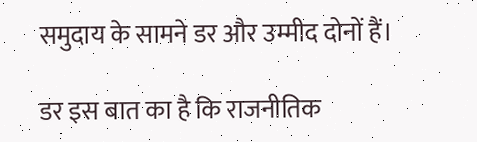समुदाय के सामने डर और उम्मीद दोनों हैं।

डर इस बात का है कि राजनीतिक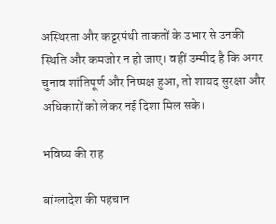अस्थिरता और कट्टरपंथी ताकतों के उभार से उनकी स्थिति और कमजोर न हो जाए। वहीं उम्मीद है कि अगर चुनाव शांतिपूर्ण और निष्पक्ष हुआ, तो शायद सुरक्षा और अधिकारों को लेकर नई दिशा मिल सके।

भविष्य की राह

बांग्लादेश की पहचान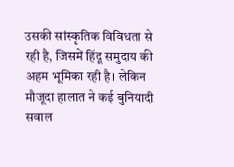उसकी सांस्कृतिक विविधता से रही है, जिसमें हिंदू समुदाय की अहम भूमिका रही है। लेकिन मौजूदा हालात ने कई बुनियादी सवाल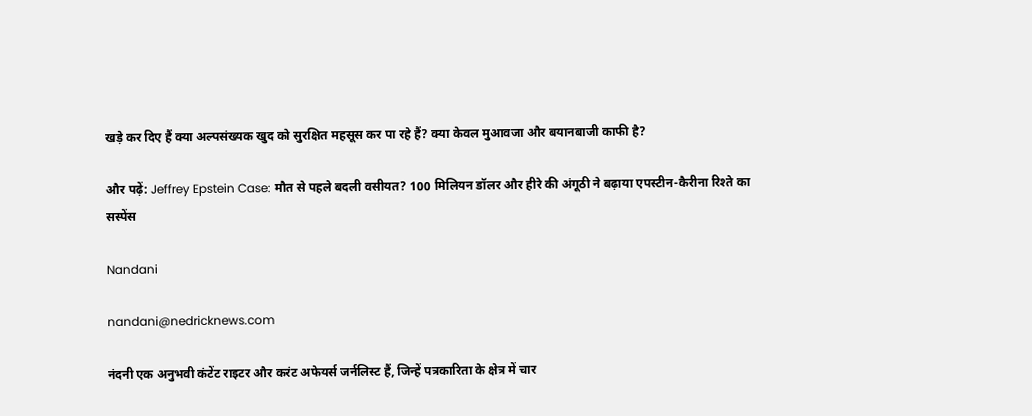खड़े कर दिए हैं क्या अल्पसंख्यक खुद को सुरक्षित महसूस कर पा रहे हैं? क्या केवल मुआवजा और बयानबाजी काफी है?

और पढ़ें: Jeffrey Epstein Case: मौत से पहले बदली वसीयत? 100 मिलियन डॉलर और हीरे की अंगूठी ने बढ़ाया एपस्टीन-कैरीना रिश्ते का सस्पेंस

Nandani

nandani@nedricknews.com

नंदनी एक अनुभवी कंटेंट राइटर और करंट अफेयर्स जर्नलिस्ट हैं, जिन्हें पत्रकारिता के क्षेत्र में चार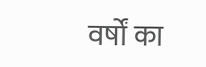वर्षों का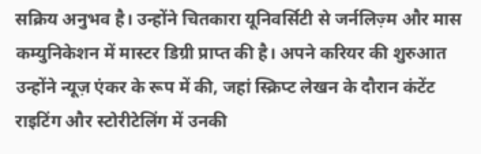सक्रिय अनुभव है। उन्होंने चितकारा यूनिवर्सिटी से जर्नलिज़्म और मास कम्युनिकेशन में मास्टर डिग्री प्राप्त की है। अपने करियर की शुरुआत उन्होंने न्यूज़ एंकर के रूप में की, जहां स्क्रिप्ट लेखन के दौरान कंटेंट राइटिंग और स्टोरीटेलिंग में उनकी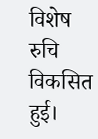विशेष रुचि विकसित हुई।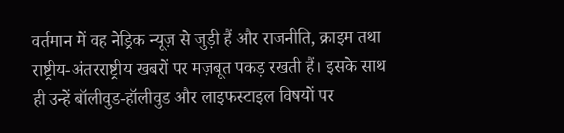वर्तमान में वह नेड्रिक न्यूज़ से जुड़ी हैं और राजनीति, क्राइम तथा राष्ट्रीय-अंतरराष्ट्रीय खबरों पर मज़बूत पकड़ रखती हैं। इसके साथ ही उन्हें बॉलीवुड-हॉलीवुड और लाइफस्टाइल विषयों पर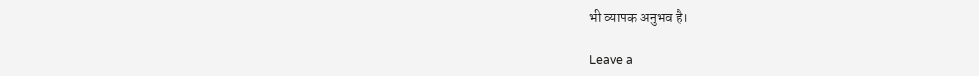भी व्यापक अनुभव है।

Leave a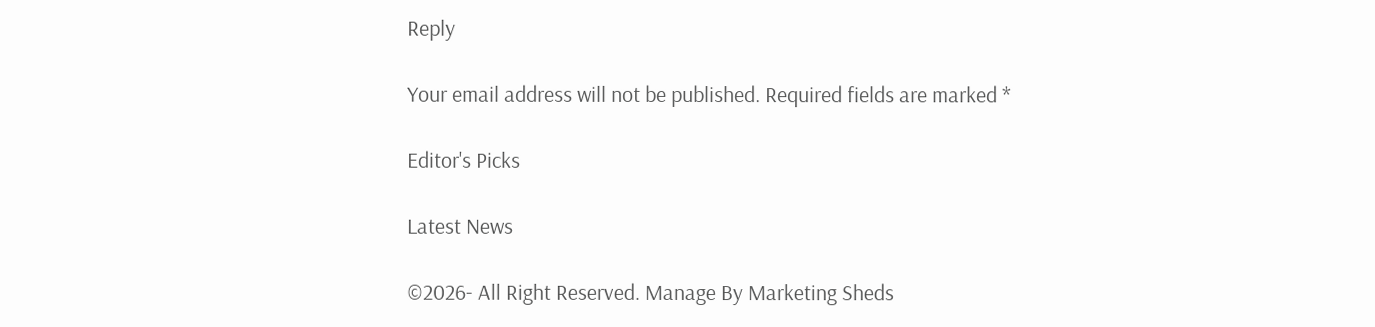Reply

Your email address will not be published. Required fields are marked *

Editor's Picks

Latest News

©2026- All Right Reserved. Manage By Marketing Sheds